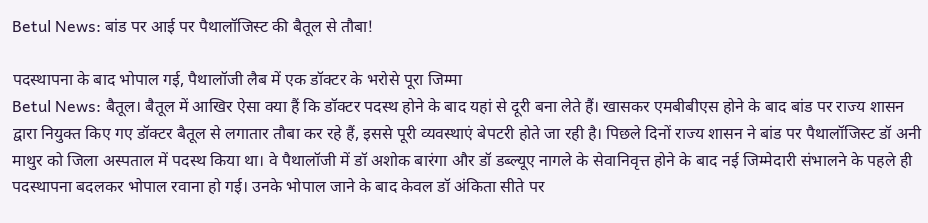Betul News: बांड पर आई पर पैथालॉजिस्ट की बैतूल से तौबा!

पदस्थापना के बाद भोपाल गई, पैथालॉजी लैब में एक डॉक्टर के भरोसे पूरा जिम्मा
Betul News: बैतूल। बैतूल में आखिर ऐसा क्या हैं कि डॉक्टर पदस्थ होने के बाद यहां से दूरी बना लेते हैं। खासकर एमबीबीएस होने के बाद बांड पर राज्य शासन द्वारा नियुक्त किए गए डॉक्टर बैतूल से लगातार तौबा कर रहे हैं, इससे पूरी व्यवस्थाएं बेपटरी होते जा रही है। पिछले दिनों राज्य शासन ने बांड पर पैथालॉजिस्ट डॉ अनी माथुर को जिला अस्पताल में पदस्थ किया था। वे पैथालॉजी में डॉ अशोक बारंगा और डॉ डब्ल्यूए नागले के सेवानिवृत्त होने के बाद नई जिम्मेदारी संभालने के पहले ही पदस्थापना बदलकर भोपाल रवाना हो गई। उनके भोपाल जाने के बाद केवल डॉ अंकिता सीते पर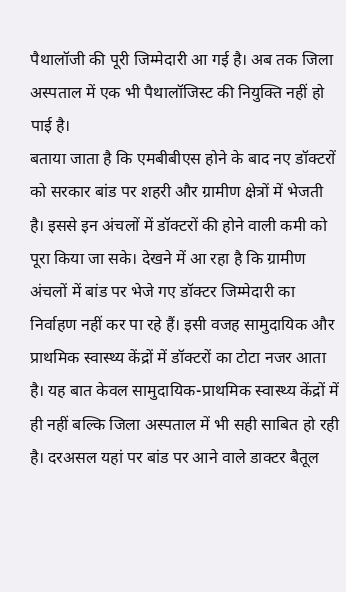पैथालॉजी की पूरी जिम्मेदारी आ गई है। अब तक जिला अस्पताल में एक भी पैथालॉजिस्ट की नियुक्ति नहीं हो पाई है।
बताया जाता है कि एमबीबीएस होने के बाद नए डॉक्टरों को सरकार बांड पर शहरी और ग्रामीण क्षेत्रों में भेजती है। इससे इन अंचलों में डॉक्टरों की होने वाली कमी को पूरा किया जा सके। देखने में आ रहा है कि ग्रामीण अंचलों में बांड पर भेजे गए डॉक्टर जिम्मेदारी का निर्वाहण नहीं कर पा रहे हैं। इसी वजह सामुदायिक और प्राथमिक स्वास्थ्य केंद्रों में डॉक्टरों का टोटा नजर आता है। यह बात केवल सामुदायिक-प्राथमिक स्वास्थ्य केंद्रों में ही नहीं बल्कि जिला अस्पताल में भी सही साबित हो रही है। दरअसल यहां पर बांड पर आने वाले डाक्टर बैतूल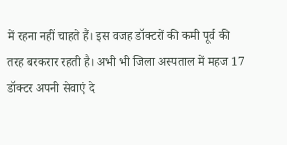में रहना नहीं चाहते हैं। इस वजह डॉक्टरों की कमी पूर्व की तरह बरकरार रहती है। अभी भी जिला अस्पताल में महज 17 डॉक्टर अपनी सेवाएं दे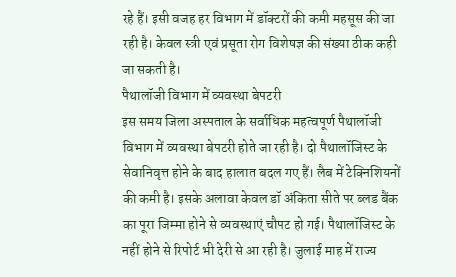रहे हैं। इसी वजह हर विभाग में डॉक्टरों की कमी महसूस की जा रही है। केवल स्त्री एवं प्रसूता रोग विशेषज्ञ की संख्या ठीक कही जा सकती है।
पैथालॉजी विभाग में व्यवस्था बेपटरी
इस समय जिला अस्पताल के सर्वाधिक महत्वपूर्ण पैथालॉजी विभाग में व्यवस्था बेपटरी होते जा रही है। दो पैथालॉजिस्ट के सेवानिवृत्त होने के बाद हालात बदल गए हैं। लैब में टेक्निशियनों की कमी है। इसके अलावा केवल डॉ अंकिता सीते पर ब्लड बैंक का पूरा जिम्मा होने से व्यवस्थाएं चौपट हो गई। पैथालॉजिस्ट के नहीं होने से रिपोर्ट भी देरी से आ रही है। जुलाई माह में राज्य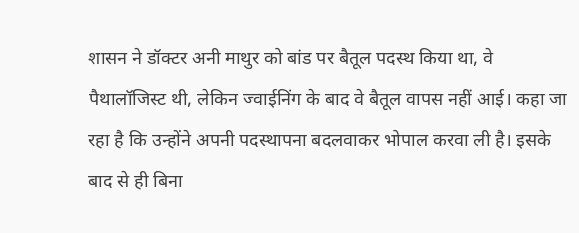शासन ने डॉक्टर अनी माथुर को बांड पर बैतूल पदस्थ किया था, वे पैथालॉजिस्ट थी, लेकिन ज्वाईनिंग के बाद वे बैतूल वापस नहीं आई। कहा जा रहा है कि उन्होंने अपनी पदस्थापना बदलवाकर भोपाल करवा ली है। इसके बाद से ही बिना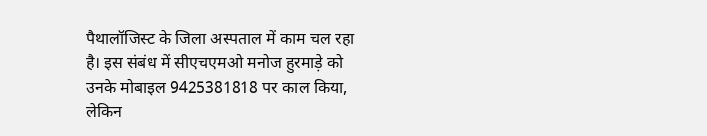पैथालॉजिस्ट के जिला अस्पताल में काम चल रहा है। इस संबंध में सीएचएमओ मनोज हुरमाड़े को उनके मोबाइल 9425381818 पर काल किया, लेकिन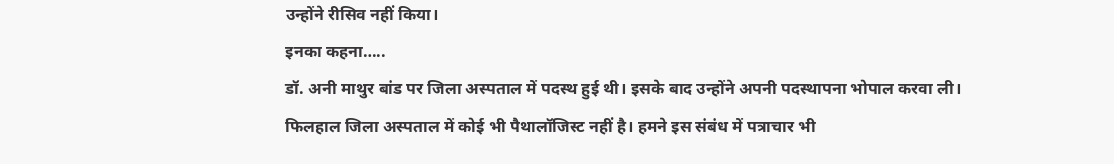उन्होंने रीसिव नहीं किया।
इनका कहना…..
डॉ. अनी माथुर बांड पर जिला अस्पताल में पदस्थ हुई थी। इसके बाद उन्होंने अपनी पदस्थापना भोपाल करवा ली। फिलहाल जिला अस्पताल में कोई भी पैथालॉजिस्ट नहीं है। हमने इस संबंध में पत्राचार भी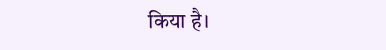किया है।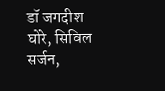डॉ जगदीश घोरे, सिविल सर्जन,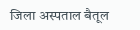जिला अस्पताल बैतूल